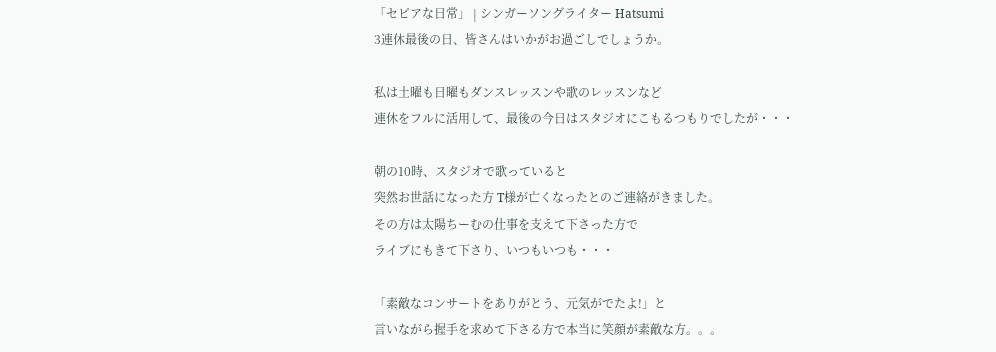「セピアな日常」 | シンガーソングライター Hatsumi
3連休最後の日、皆さんはいかがお過ごしでしょうか。

私は土曜も日曜もダンスレッスンや歌のレッスンなど
連休をフルに活用して、最後の今日はスタジオにこもるつもりでしたが・・・

朝の10時、スタジオで歌っていると
突然お世話になった方 T様が亡くなったとのご連絡がきました。
その方は太陽ちーむの仕事を支えて下さった方で
ライブにもきて下さり、いつもいつも・・・

「素敵なコンサートをありがとう、元気がでたよ!」と
言いながら握手を求めて下さる方で本当に笑顔が素敵な方。。。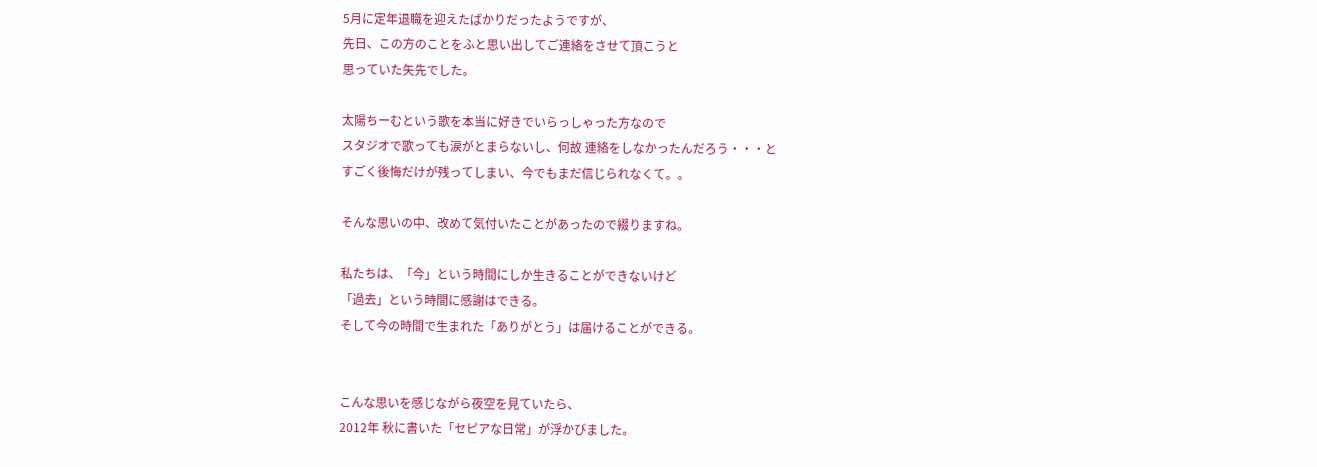5月に定年退職を迎えたばかりだったようですが、
先日、この方のことをふと思い出してご連絡をさせて頂こうと
思っていた矢先でした。

太陽ちーむという歌を本当に好きでいらっしゃった方なので
スタジオで歌っても涙がとまらないし、何故 連絡をしなかったんだろう・・・と
すごく後悔だけが残ってしまい、今でもまだ信じられなくて。。

そんな思いの中、改めて気付いたことがあったので綴りますね。

私たちは、「今」という時間にしか生きることができないけど
「過去」という時間に感謝はできる。
そして今の時間で生まれた「ありがとう」は届けることができる。


こんな思いを感じながら夜空を見ていたら、
2012年 秋に書いた「セピアな日常」が浮かびました。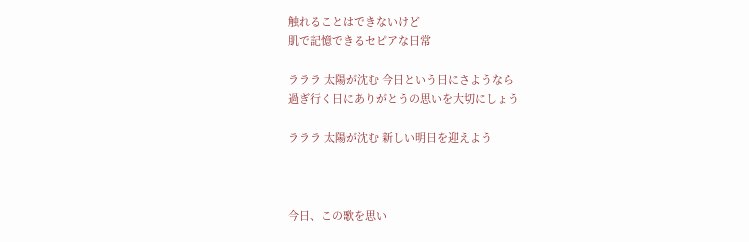触れることはできないけど
肌で記憶できるセピアな日常

ラララ 太陽が沈む 今日という日にさようなら
過ぎ行く日にありがとうの思いを大切にしょう

ラララ 太陽が沈む 新しい明日を迎えよう



今日、この歌を思い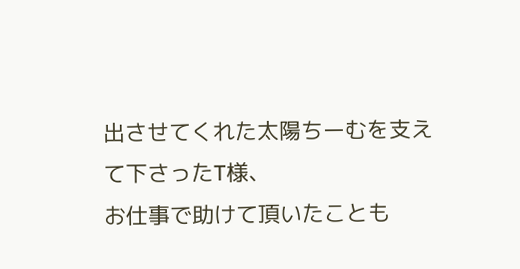出させてくれた太陽ちーむを支えて下さったT様、
お仕事で助けて頂いたことも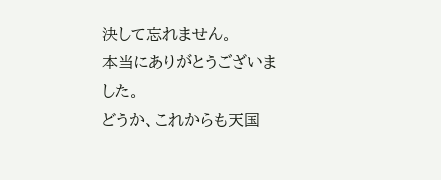決して忘れません。
本当にありがとうございました。
どうか、これからも天国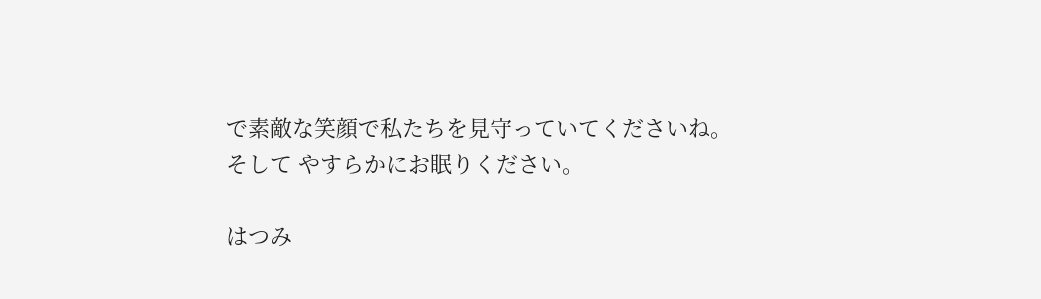で素敵な笑顔で私たちを見守っていてくださいね。
そして やすらかにお眠りください。

はつみ